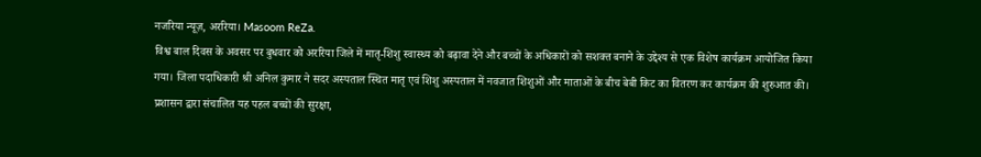नजरिया न्यूज़, अररिया। Masoom ReZa.
विश्व बाल दिवस के अवसर पर बुधवार को अररिया जिले में मातृ-शिशु स्वास्थ्य को बढ़ावा देने और बच्चों के अधिकारों को सशक्त बनाने के उद्देश्य से एक विशेष कार्यक्रम आयोजित किया गया। जिला पदाधिकारी श्री अनिल कुमार ने सदर अस्पताल स्थित मातृ एवं शिशु अस्पताल में नवजात शिशुओं और माताओं के बीच बेबी किट का वितरण कर कार्यक्रम की शुरुआत की। प्रशासन द्वारा संचालित यह पहल बच्चों की सुरक्षा,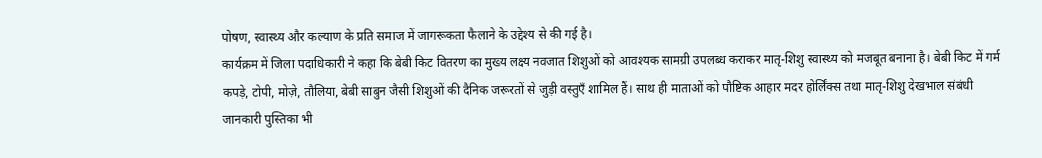पोषण, स्वास्थ्य और कल्याण के प्रति समाज में जागरूकता फैलाने के उद्देश्य से की गई है।
कार्यक्रम में जिला पदाधिकारी ने कहा कि बेबी किट वितरण का मुख्य लक्ष्य नवजात शिशुओं को आवश्यक सामग्री उपलब्ध कराकर मातृ-शिशु स्वास्थ्य को मजबूत बनाना है। बेबी किट में गर्म कपड़े, टोपी, मोज़े, तौलिया, बेबी साबुन जैसी शिशुओं की दैनिक जरूरतों से जुड़ी वस्तुएँ शामिल हैं। साथ ही माताओं को पौष्टिक आहार मदर होर्लिंक्स तथा मातृ-शिशु देखभाल संबंधी जानकारी पुस्तिका भी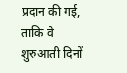प्रदान की गई, ताकि वे शुरुआती दिनों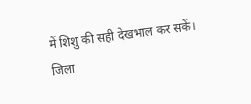में शिशु की सही देखभाल कर सकें।
जिला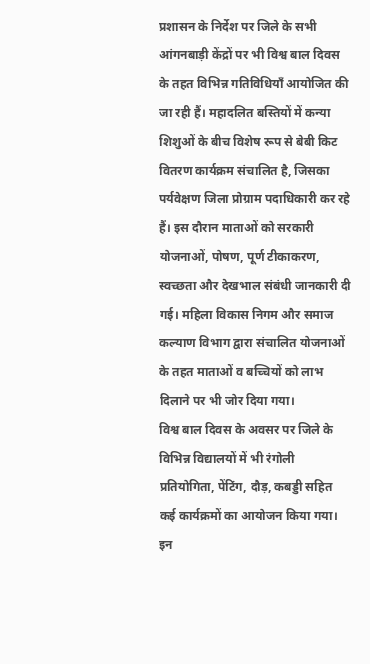प्रशासन के निर्देश पर जिले के सभी आंगनबाड़ी केंद्रों पर भी विश्व बाल दिवस के तहत विभिन्न गतिविधियाँ आयोजित की जा रही हैं। महादलित बस्तियों में कन्या शिशुओं के बीच विशेष रूप से बेबी किट वितरण कार्यक्रम संचालित है, जिसका पर्यवेक्षण जिला प्रोग्राम पदाधिकारी कर रहे हैं। इस दौरान माताओं को सरकारी योजनाओं, पोषण, पूर्ण टीकाकरण, स्वच्छता और देखभाल संबंधी जानकारी दी गई। महिला विकास निगम और समाज कल्याण विभाग द्वारा संचालित योजनाओं के तहत माताओं व बच्चियों को लाभ दिलाने पर भी जोर दिया गया।
विश्व बाल दिवस के अवसर पर जिले के विभिन्न विद्यालयों में भी रंगोली प्रतियोगिता, पेंटिंग, दौड़, कबड्डी सहित कई कार्यक्रमों का आयोजन किया गया। इन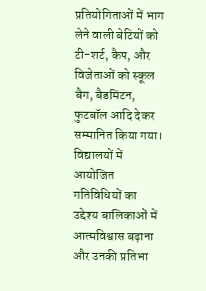प्रतियोगिताओं में भाग लेने वाली बेटियों को टी-शर्ट, कैप, और विजेताओं को स्कूल बैग, बैडमिंटन, फुटबॉल आदि देकर सम्मानित किया गया। विद्यालयों में आयोजित गतिविधियों का उद्देश्य बालिकाओं में आत्मविश्वास बढ़ाना और उनकी प्रतिभा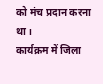को मंच प्रदान करना था।
कार्यक्रम में जिला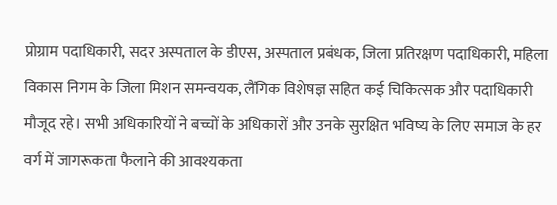प्रोग्राम पदाधिकारी, सदर अस्पताल के डीएस, अस्पताल प्रबंधक, जिला प्रतिरक्षण पदाधिकारी, महिला विकास निगम के जिला मिशन समन्वयक, लैंगिक विशेषज्ञ सहित कई चिकित्सक और पदाधिकारी मौजूद रहे। सभी अधिकारियों ने बच्चों के अधिकारों और उनके सुरक्षित भविष्य के लिए समाज के हर वर्ग में जागरूकता फैलाने की आवश्यकता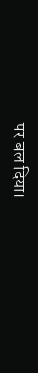पर बल दिया।